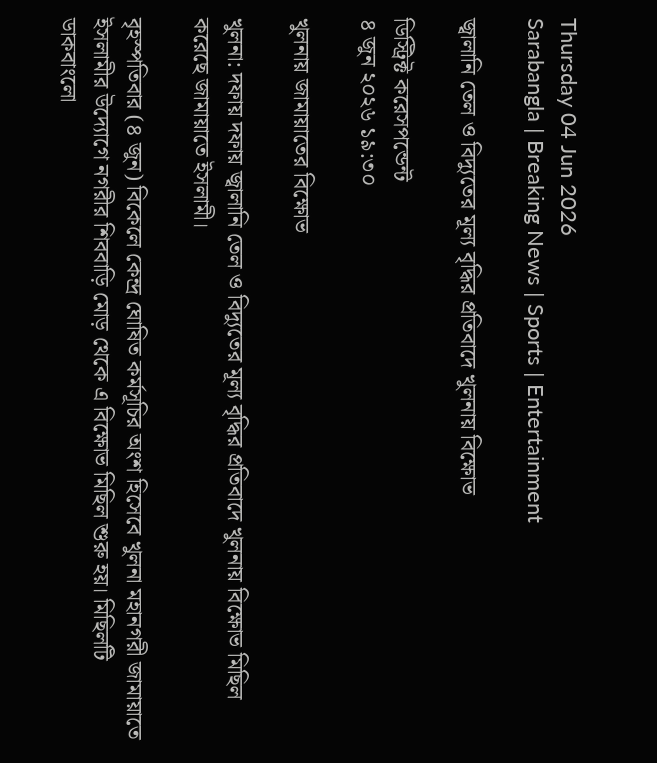Thursday 04 Jun 2026
Sarabangla | Breaking News | Sports | Entertainment

জ্বালানি তেল ও বিদ্যুতের মূল্য বৃদ্ধির প্রতিবাদে খুলনায় বিক্ষোভ

ডিস্ট্রিক্ট করেসপন্ডেন্ট
৪ জুন ২০২৬ ১৯:৩০

খুলনায় জামায়াতের বিক্ষোভ

খুলনা: দফায় দফায় জ্বালানি তেল ও বিদ্যুতের মূল্য বৃদ্ধির প্রতিবাদে খুলনায় বিক্ষোভ মিছিল করেছে জামায়াতে ইসলামী।

বৃহস্পতিবার (৪ জুন) বিকেলে কেন্দ্র ঘোষিত কর্মসূচির অংশ হিসেবে খুলনা মহানগরী জামায়াতে ইসলামীর উদ্যোগে নগরীর শিববাড়ি মোড় থেকে এ বিক্ষোভ মিছিল শুরু হয়। মিছিলটি ডাকবাংলো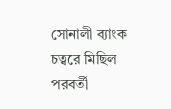সোনালী ব্যাংক চত্বরে মিছিল পরবর্তী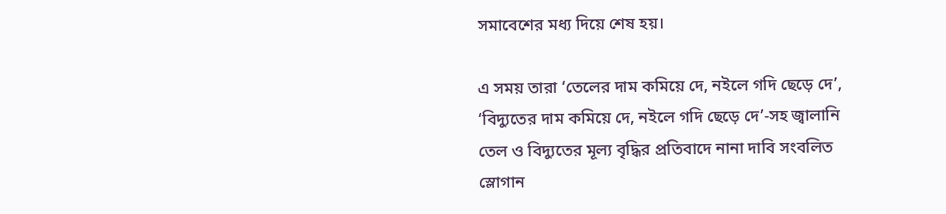সমাবেশের মধ্য দিয়ে শেষ হয়।

এ সময় তারা ‘তেলের দাম কমিয়ে দে, নইলে গদি ছেড়ে দে’, ‘বিদ্যুতের দাম কমিয়ে দে, নইলে গদি ছেড়ে দে’-সহ জ্বালানি তেল ও বিদ্যুতের মূল্য বৃদ্ধির প্রতিবাদে নানা দাবি সংবলিত স্লোগান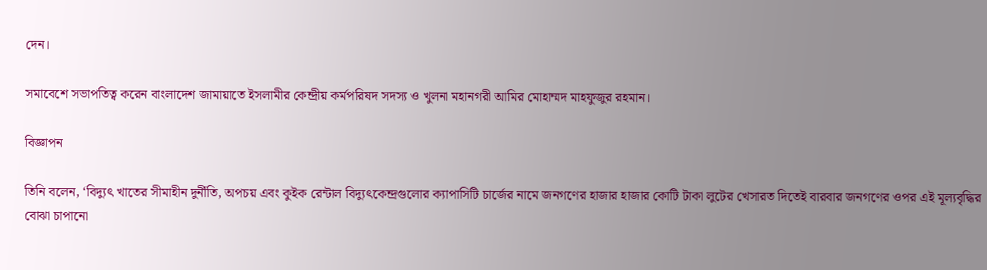দেন।

সমাবেশে সভাপতিত্ব করেন বাংলাদেশ জামায়াতে ইসলামীর কেন্দ্রীয় কর্মপরিষদ সদস্য ও খুলনা মহানগরী আমির মোহাম্মদ মাহফুজুর রহমান।

বিজ্ঞাপন

তিনি বলেন, ‘বিদ্যুৎ খাতের সীমাহীন দুর্নীতি, অপচয় এবং কুইক রেন্টাল বিদ্যুৎকেন্দ্রগুলোর ক্যাপাসিটি চার্জের নামে জনগণের হাজার হাজার কোটি টাকা লুটের খেসারত দিতেই বারবার জনগণের ওপর এই মূল্যবৃদ্ধির বোঝা চাপানো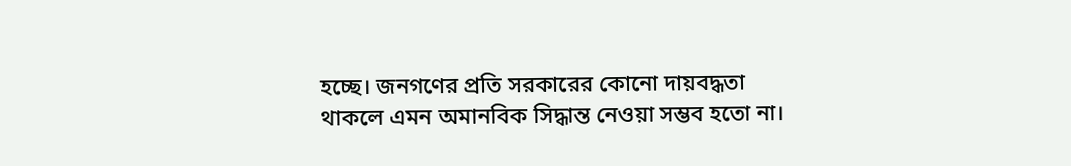হচ্ছে। জনগণের প্রতি সরকারের কোনো দায়বদ্ধতা থাকলে এমন অমানবিক সিদ্ধান্ত নেওয়া সম্ভব হতো না।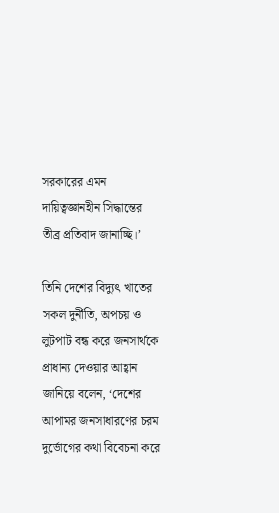সরকারের এমন দায়িত্বজ্ঞানহীন সিদ্ধান্তের তীব্র প্রতিবাদ জানাচ্ছি।’

তিনি দেশের বিদ্যুৎ খাতের সকল দুর্নীতি, অপচয় ও লুটপাট বন্ধ করে জনসার্থকে প্রাধান্য দেওয়ার আহ্বান জানিয়ে বলেন, ‘দেশের আপামর জনসাধারণের চরম দুর্ভোগের কথা বিবেচনা করে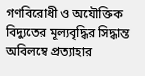গণবিরোধী ও অযৌক্তিক বিদ্যুতের মূল্যবৃদ্ধির সিদ্ধান্ত অবিলম্বে প্রত্যাহার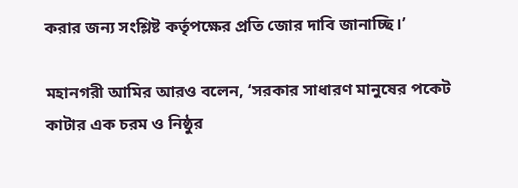করার জন্য সংশ্লিষ্ট কর্তৃপক্ষের প্রতি জোর দাবি জানাচ্ছি।’

মহানগরী আমির আরও বলেন, ‘সরকার সাধারণ মানুষের পকেট কাটার এক চরম ও নিষ্ঠুর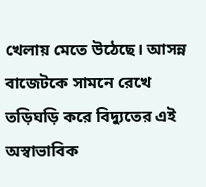খেলায় মেতে উঠেছে। আসন্ন বাজেটকে সামনে রেখে তড়িঘড়ি করে বিদ্যুতের এই অস্বাভাবিক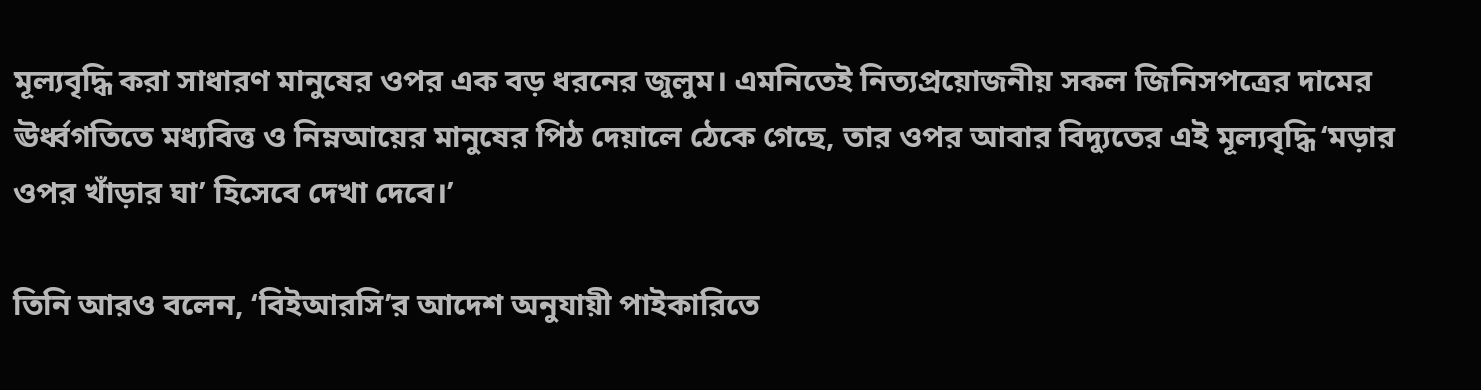মূল্যবৃদ্ধি করা সাধারণ মানুষের ওপর এক বড় ধরনের জুলুম। এমনিতেই নিত্যপ্রয়োজনীয় সকল জিনিসপত্রের দামের ঊর্ধ্বগতিতে মধ্যবিত্ত ও নিম্নআয়ের মানুষের পিঠ দেয়ালে ঠেকে গেছে, তার ওপর আবার বিদ্যুতের এই মূল্যবৃদ্ধি ‘মড়ার ওপর খাঁড়ার ঘা’ হিসেবে দেখা দেবে।’

তিনি আরও বলেন, ‘বিইআরসি’র আদেশ অনুযায়ী পাইকারিতে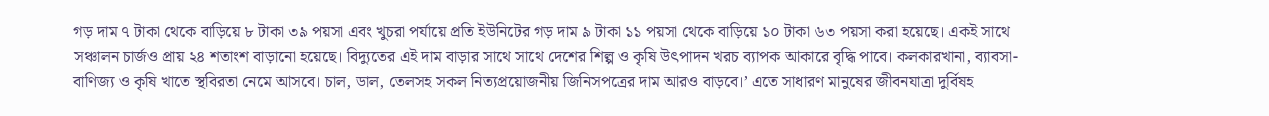গড় দাম ৭ টাকা থেকে বাড়িয়ে ৮ টাকা ৩৯ পয়সা এবং খুচরা পর্যায়ে প্রতি ইউনিটের গড় দাম ৯ টাকা ১১ পয়সা থেকে বাড়িয়ে ১০ টাকা ৬৩ পয়সা করা হয়েছে। একই সাথে সঞ্চালন চার্জও প্রায় ২৪ শতাংশ বাড়ানো হয়েছে। বিদ্যুতের এই দাম বাড়ার সাথে সাথে দেশের শিল্প ও কৃষি উৎপাদন খরচ ব্যাপক আকারে বৃদ্ধি পাবে। কলকারখানা, ব্যাবসা-বাণিজ্য ও কৃষি খাতে স্থবিরতা নেমে আসবে। চাল, ডাল, তেলসহ সকল নিত্যপ্রয়োজনীয় জিনিসপত্রের দাম আরও বাড়বে।’ এতে সাধারণ মানুষের জীবনযাত্রা দুর্বিষহ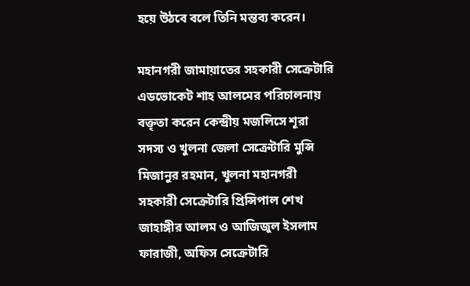হয়ে উঠবে বলে তিনি মন্তব্য করেন।

মহানগরী জামায়াতের সহকারী সেক্রেটারি এডভোকেট শাহ আলমের পরিচালনায় বক্তৃতা করেন কেন্দ্রীয় মজলিসে শূরা সদস্য ও খুলনা জেলা সেক্রেটারি মুন্সি মিজানুর রহমান, খুলনা মহানগরী সহকারী সেক্রেটারি প্রিন্সিপাল শেখ জাহাঙ্গীর আলম ও আজিজুল ইসলাম ফারাজী, অফিস সেক্রেটারি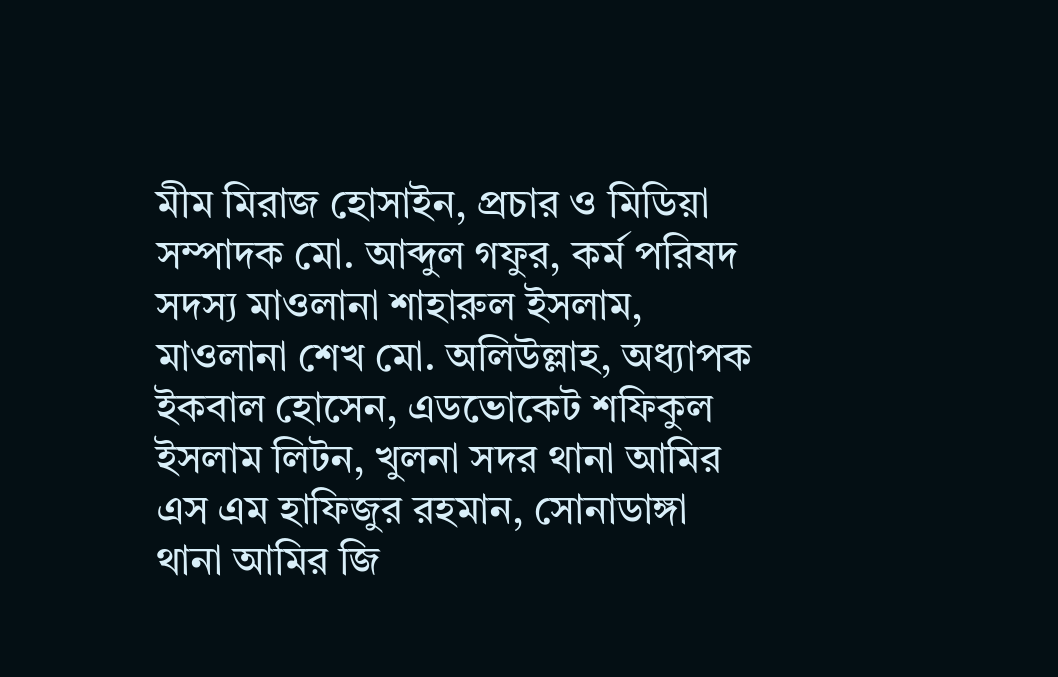মীম মিরাজ হোসাইন, প্রচার ও মিডিয়া সম্পাদক মো. আব্দুল গফুর, কর্ম পরিষদ সদস্য মাওলানা শাহারুল ইসলাম, মাওলানা শেখ মো. অলিউল্লাহ, অধ্যাপক ইকবাল হোসেন, এডভোকেট শফিকুল ইসলাম লিটন, খুলনা সদর থানা আমির এস এম হাফিজুর রহমান, সোনাডাঙ্গা থানা আমির জি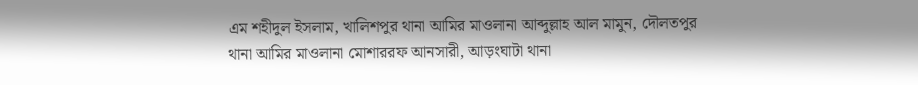এম শহীদুল ইসলাম, খালিশপুর থানা আমির মাওলানা আব্দুল্লাহ আল মামুন, দৌলতপুর থানা আমির মাওলানা মোশাররফ আনসারী, আড়ংঘাটা থানা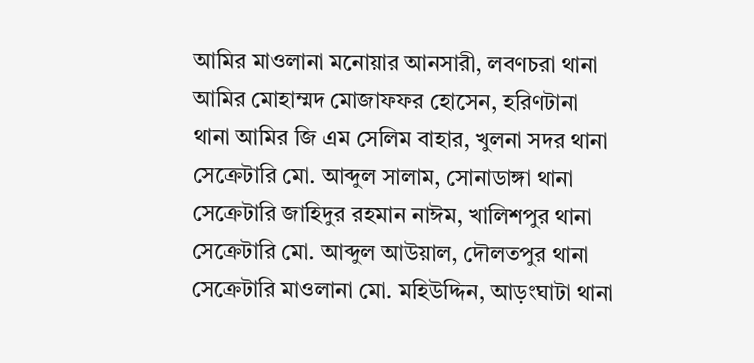আমির মাওলানা মনোয়ার আনসারী, লবণচরা থানা আমির মোহাম্মদ মোজাফফর হোসেন, হরিণটানা থানা আমির জি এম সেলিম বাহার, খুলনা সদর থানা সেক্রেটারি মো. আব্দুল সালাম, সোনাডাঙ্গা থানা সেক্রেটারি জাহিদুর রহমান নাঈম, খালিশপুর থানা সেক্রেটারি মো. আব্দুল আউয়াল, দৌলতপুর থানা সেক্রেটারি মাওলানা মো. মহিউদ্দিন, আড়ংঘাটা থানা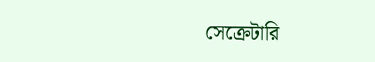সেক্রেটারি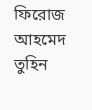ফিরোজ আহমেদ তুহিন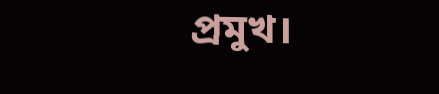প্রমুখ।